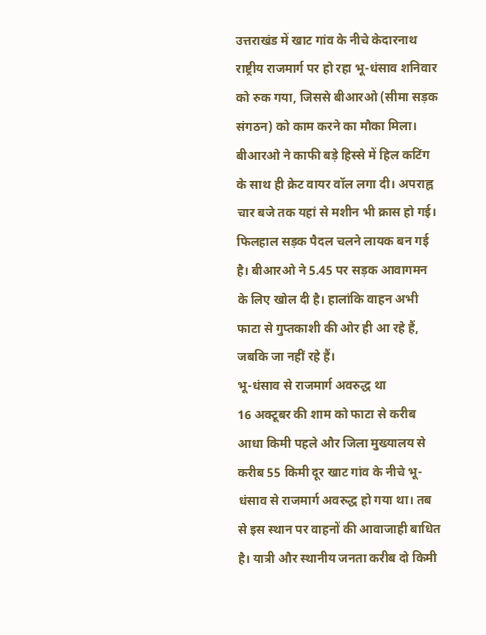उत्तराखंड में खाट गांव के नीचे केदारनाथ राष्ट्रीय राजमार्ग पर हो रहा भू-धंसाव शनिवार को रुक गया, जिससे बीआरओ (सीमा सड़क संगठन) को काम करने का मौका मिला।
बीआरओ ने काफी बड़े हिस्से में हिल कटिंग के साथ ही क्रेट वायर वॉल लगा दी। अपराह्न चार बजे तक यहां से मशीन भी क्रास हो गई। फिलहाल सड़क पैदल चलने लायक बन गई है। बीआरओ ने 5.45 पर सड़क आवागमन के लिए खोल दी है। हालांकि वाहन अभी फाटा से गुप्तकाशी की ओर ही आ रहे हैं, जबकि जा नहीं रहे हैं।
भू-धंसाव से राजमार्ग अवरुद्ध था
16 अक्टूबर की शाम को फाटा से करीब आधा किमी पहले और जिला मुख्यालय से करीब 55 किमी दूर खाट गांव के नीचे भू-धंसाव से राजमार्ग अवरुद्ध हो गया था। तब से इस स्थान पर वाहनों की आवाजाही बाधित है। यात्री और स्थानीय जनता करीब दो किमी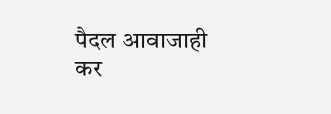पैदल आवाजाही कर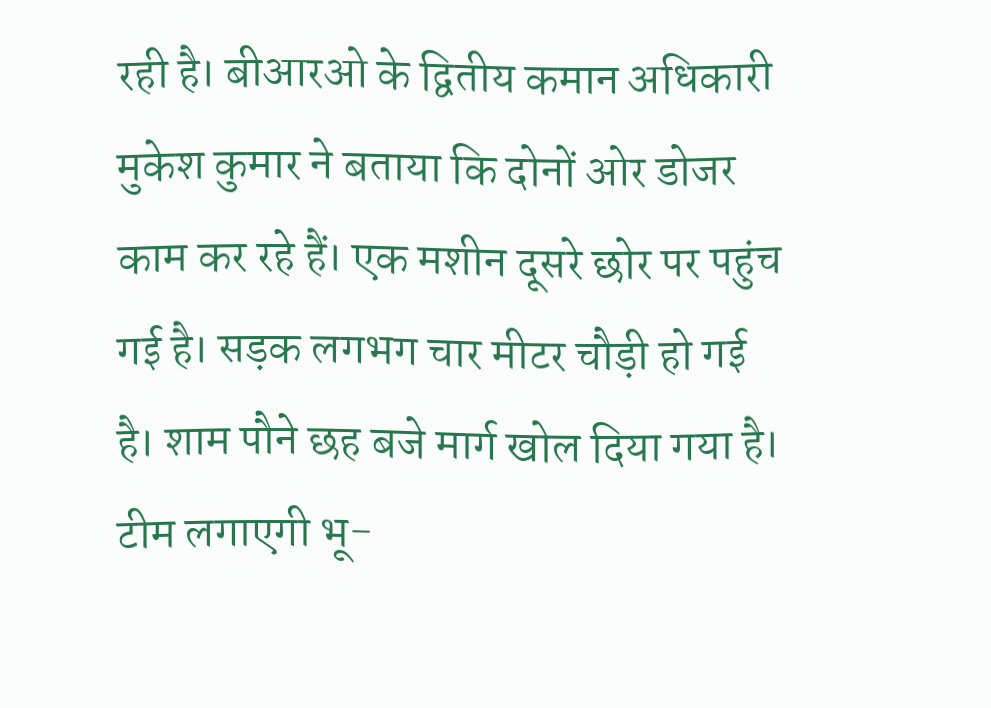रही है। बीआरओ के द्वितीय कमान अधिकारी मुकेश कुमार ने बताया कि दोनों ओर डोजर काम कर रहे हैं। एक मशीन दूसरे छोर पर पहुंच गई है। सड़क लगभग चार मीटर चौड़ी हो गई है। शाम पौने छह बजे मार्ग खोल दिया गया है।
टीम लगाएगी भू-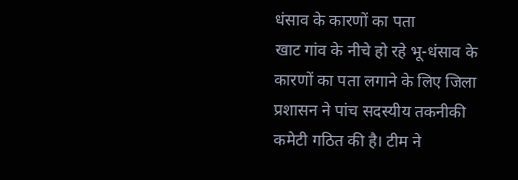धंसाव के कारणों का पता
खाट गांव के नीचे हो रहे भू-धंसाव के कारणों का पता लगाने के लिए जिला प्रशासन ने पांच सदस्यीय तकनीकी कमेटी गठित की है। टीम ने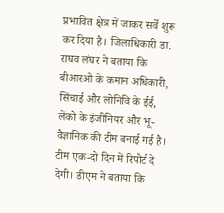प्रभावित क्षेत्र में जाकर सर्वे शुरू कर दिया है। जिलाधिकारी डा. राघव लंघर ने बताया कि बीआरओ के कमान अधिकारी, सिंचाई और लोनिवि के ईई, लेंको के इंजीनियर और भू-वैज्ञानिक की टीम बनाई गई है।
टीम एक-दो दिन में रिपोर्ट दे देगी। डीएम ने बताया कि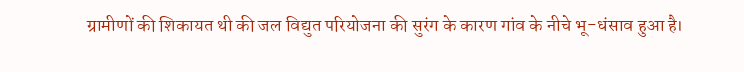ग्रामीणों की शिकायत थी की जल विद्युत परियोजना की सुरंग के कारण गांव के नीचे भू-धंसाव हुआ है।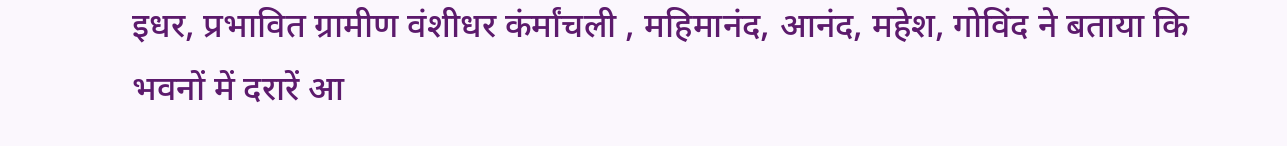इधर, प्रभावित ग्रामीण वंशीधर कंर्मांचली , महिमानंद, आनंद, महेश, गोविंद ने बताया कि भवनों में दरारें आ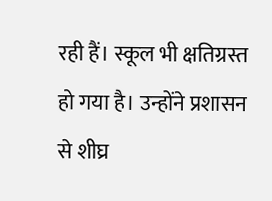रही हैं। स्कूल भी क्षतिग्रस्त हो गया है। उन्होंने प्रशासन से शीघ्र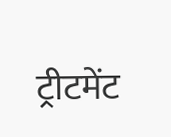ट्रीटमेंट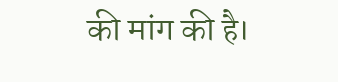की मांग की है।